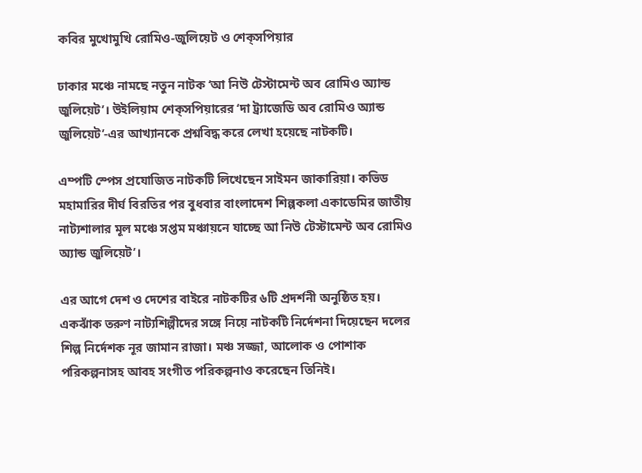কবির মুখোমুখি রোমিও-জুলিয়েট ও শেক্‌সপিয়ার

ঢাকার মঞ্চে নামছে নতুন নাটক ‘আ নিউ টেস্টামেন্ট অব রোমিও অ্যান্ড জুলিয়েট’। উইলিয়াম শেক্‌সপিয়ারের ‘দা ট্র্যাজেডি অব রোমিও অ্যান্ড জুলিয়েট’-এর আখ্যানকে প্রশ্নবিদ্ধ করে লেখা হয়েছে নাটকটি।

এম্পটি স্পেস প্রযোজিত নাটকটি লিখেছেন সাইমন জাকারিয়া। কভিড মহামারির দীর্ঘ বিরতির পর বুধবার বাংলাদেশ শিল্পকলা একাডেমির জাতীয় নাট্যশালার মূল মঞ্চে সপ্তম মঞ্চায়নে যাচ্ছে আ নিউ টেস্টামেন্ট অব রোমিও অ্যান্ড জুলিয়েট’।

এর আগে দেশ ও দেশের বাইরে নাটকটির ৬টি প্রদর্শনী অনুষ্ঠিত হয়। একঝাঁক তরুণ নাট্যশিল্পীদের সঙ্গে নিয়ে নাটকটি নির্দেশনা দিয়েছেন দলের শিল্প নির্দেশক নূর জামান রাজা। মঞ্চ সজ্জা, আলোক ও পোশাক পরিকল্পনাসহ আবহ সংগীত পরিকল্পনাও করেছেন তিনিই।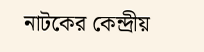নাটকের কেন্দ্রীয়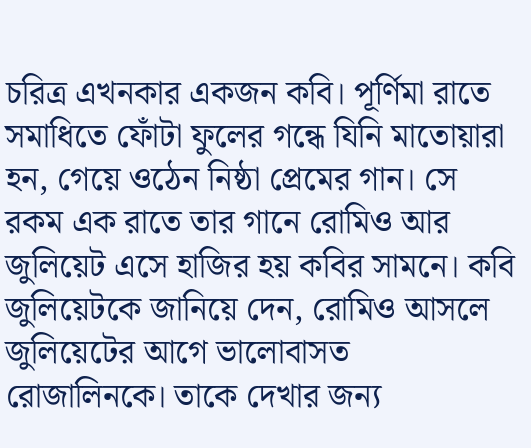চরিত্র এখনকার একজন কবি। পূর্ণিমা রাতে সমাধিতে ফোঁটা ফুলের গন্ধে যিনি মাতোয়ারা হন, গেয়ে ওঠেন নিষ্ঠা প্রেমের গান। সে রকম এক রাতে তার গানে রোমিও আর জুলিয়েট এসে হাজির হয় কবির সামনে। কবি জুলিয়েটকে জানিয়ে দেন, রোমিও আসলে জুলিয়েটের আগে ভালোবাসত রোজালিনকে। তাকে দেখার জন্য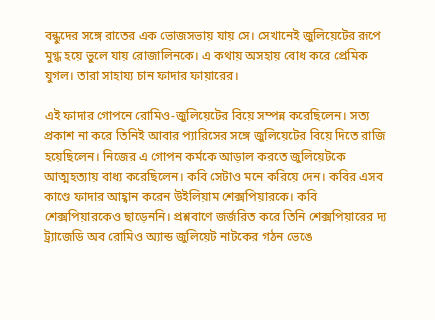বন্ধুদের সঙ্গে রাতের এক ভোজসভায় যায় সে। সেখানেই জুলিয়েটের রূপে মুগ্ধ হয়ে ভুলে যায় রোজালিনকে। এ কথায় অসহায় বোধ করে প্রেমিক যুগল। তারা সাহায্য চান ফাদার ফায়ারের।

এই ফাদার গোপনে রোমিও-জুলিয়েটের বিয়ে সম্পন্ন করেছিলেন। সত্য প্রকাশ না করে তিনিই আবার প্যারিসের সঙ্গে জুলিয়েটের বিয়ে দিতে রাজি হয়েছিলেন। নিজের এ গোপন কর্মকে আড়াল করতে জুলিয়েটকে আত্মহত্যায় বাধ্য করেছিলেন। কবি সেটাও মনে করিয়ে দেন। কবির এসব কাণ্ডে ফাদার আহ্বান করেন উইলিয়াম শেক্সপিয়ারকে। কবি শেক্সপিয়ারকেও ছাড়েননি। প্রশ্নবাণে জর্জরিত করে তিনি শেক্সপিয়ারের দ্য ট্র্যাজেডি অব রোমিও অ্যান্ড জুলিয়েট নাটকের গঠন ভেঙে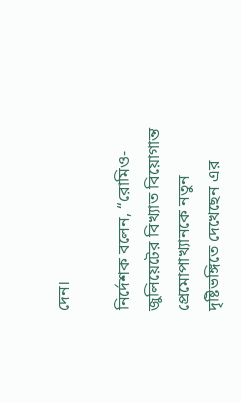দেন।

নির্দেশক বলেন, “রোমিও-জুলিয়েটের বিখ্যাত বিয়োগান্ত প্রেমোপাখ্যানকে নতুন দৃষ্টিভঙ্গিতে দেখেছেন এর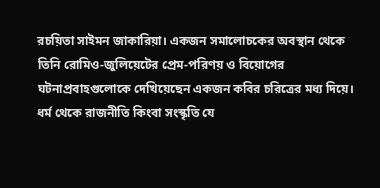রচয়িতা সাইমন জাকারিয়া। একজন সমালোচকের অবস্থান থেকে তিনি রোমিও-জুলিয়েটের প্রেম-পরিণয় ও বিয়োগের ঘটনাপ্রবাহগুলোকে দেখিয়েছেন একজন কবির চরিত্রের মধ্য দিয়ে।  ধর্ম থেকে রাজনীতি কিংবা সংস্কৃতি যে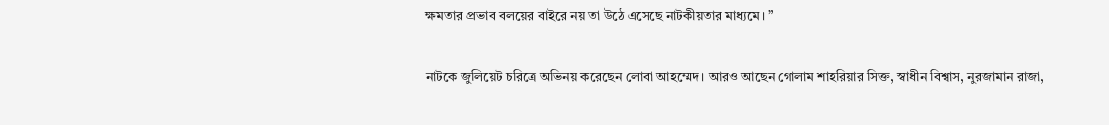ক্ষমতার প্রভাব বলয়ের বাইরে নয় তা উঠে এসেছে নাটকীয়তার মাধ্যমে। ”

নাটকে জুলিয়েট চরিত্রে অভিনয় করেছেন লোবা আহম্মেদ। আরও আছেন গোলাম শাহরিয়ার সিক্ত, স্বাধীন বিশ্বাস, নুরজামান রাজা,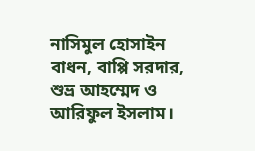নাসিমুল হোসাইন বাধন, বাপ্পি সরদার, শুভ্র আহম্মেদ ও আরিফুল ইসলাম।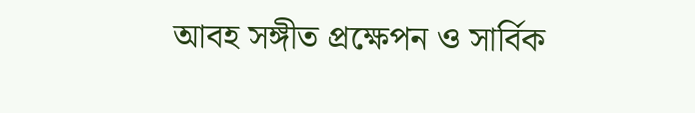আবহ সঙ্গীত প্রক্ষেপন ও সার্বিক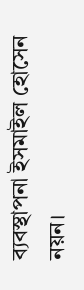ব্যবস্থাপনা ইসমাইল হোসেন নয়ন।